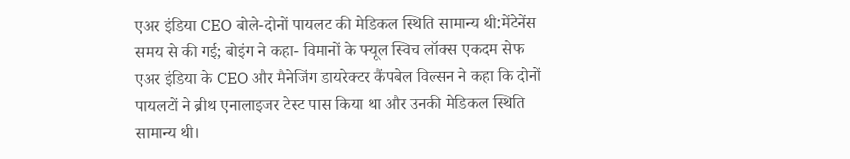एअर इंडिया CEO बोले-दोनों पायलट की मेडिकल स्थिति सामान्य थी:मेंटेनेंस समय से की गई; बोइंग ने कहा- विमानों के फ्यूल स्विच लॉक्स एकदम सेफ
एअर इंडिया के CEO और मैनेजिंग डायरेक्टर कैंपबेल विल्सन ने कहा कि दोनों पायलटों ने ब्रीथ एनालाइजर टेस्ट पास किया था और उनकी मेडिकल स्थिति सामान्य थी।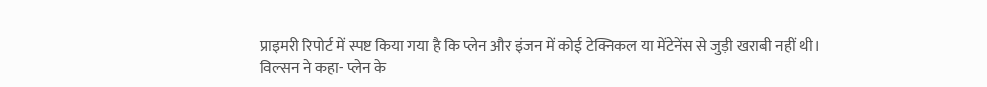प्राइमरी रिपोर्ट में स्पष्ट किया गया है कि प्लेन और इंजन में कोई टेक्निकल या मेंटेनेंस से जुड़ी खराबी नहीं थी।
विल्सन ने कहा- प्लेन के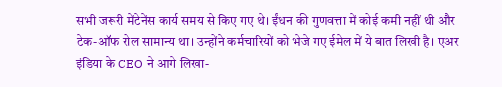सभी जरूरी मेंटेनेंस कार्य समय से किए गए थे। ईंधन की गुणवत्ता में कोई कमी नहीं थी और टेक-ऑफ रोल सामान्य था। उन्होंने कर्मचारियों को भेजे गए ईमेल में ये बात लिखी है। एअर इंडिया के CEO ने आगे लिखा-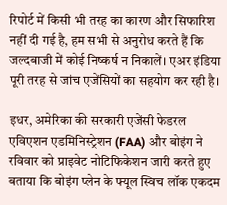रिपोर्ट में किसी भी तरह का कारण और सिफारिश नहीं दी गई है, हम सभी से अनुरोध करते हैं कि जल्दबाजी में कोई निष्कर्ष न निकालें। एअर इंडिया पूरी तरह से जांच एजेंसियों का सहयोग कर रही है।

इधर, अमेरिका की सरकारी एजेंसी फेडरल एविएशन एडमिनिस्ट्रेशन (FAA) और बोइंग ने रविवार को प्राइवेट नोटिफिकेशन जारी करते हुए बताया कि बोइंग प्लेन के फ्यूल स्विच लॉक एकदम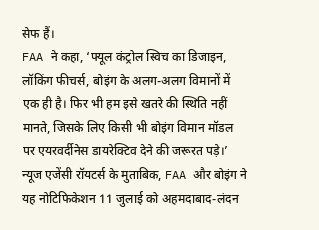सेफ हैं।
FAA ने कहा, ‘फ्यूल कंट्रोल स्विच का डिजाइन, लॉकिंग फीचर्स, बोइंग के अलग-अलग विमानों में एक ही है। फिर भी हम इसे खतरे की स्थिति नहीं मानते, जिसके लिए किसी भी बोइंग विमान मॉडल पर एयरवर्दीनेस डायरेक्टिव देने की जरूरत पड़े।’
न्यूज एजेंसी रॉयटर्स के मुताबिक, FAA और बोइंग ने यह नोटिफिकेशन 11 जुलाई को अहमदाबाद-लंदन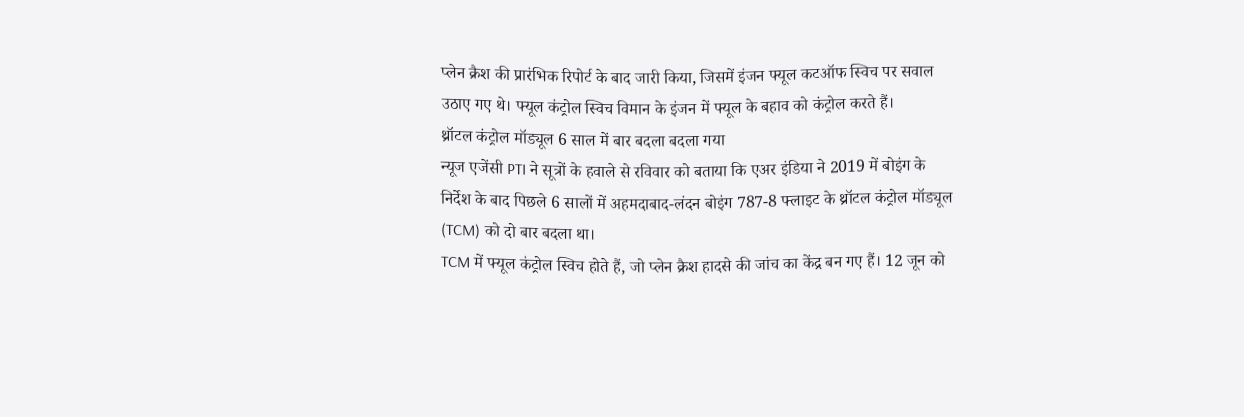प्लेन क्रैश की प्रारंभिक रिपोर्ट के बाद जारी किया, जिसमें इंजन फ्यूल कटऑफ स्विच पर सवाल उठाए गए थे। फ्यूल कंट्रोल स्विच विमान के इंजन में फ्यूल के बहाव को कंट्रोल करते हैं।
थ्रॉटल कंट्रोल मॉड्यूल 6 साल में बार बदला बदला गया
न्यूज एजेंसी PTI ने सूत्रों के हवाले से रविवार को बताया कि एअर इंडिया ने 2019 में बोइंग के निर्देश के बाद पिछले 6 सालों में अहमदाबाद-लंदन बोइंग 787-8 फ्लाइट के थ्रॉटल कंट्रोल मॉड्यूल (TCM) को दो बार बदला था।
TCM में फ्यूल कंट्रोल स्विच होते हैं, जो प्लेन क्रैश हादसे की जांच का केंद्र बन गए हैं। 12 जून को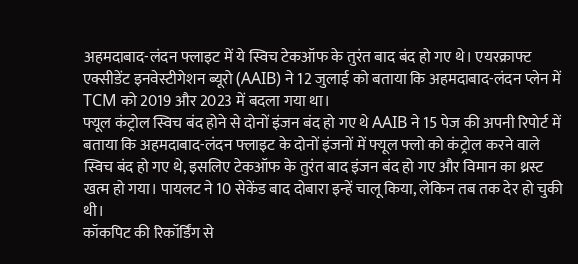अहमदाबाद-लंदन फ्लाइट में ये स्विच टेकऑफ के तुरंत बाद बंद हो गए थे। एयरक्राफ्ट एक्सीडेंट इनवेस्टीगेशन ब्यूरो (AAIB) ने 12 जुलाई को बताया कि अहमदाबाद-लंदन प्लेन में TCM को 2019 और 2023 में बदला गया था।
फ्यूल कंट्रोल स्विच बंद होने से दोनों इंजन बंद हो गए थे AAIB ने 15 पेज की अपनी रिपोर्ट में बताया कि अहमदाबाद-लंदन फ्लाइट के दोनों इंजनों में फ्यूल फ्लो को कंट्रोल करने वाले स्विच बंद हो गए थे, इसलिए टेकऑफ के तुरंत बाद इंजन बंद हो गए और विमान का थ्रस्ट खत्म हो गया। पायलट ने 10 सेकेंड बाद दोबारा इन्हें चालू किया, लेकिन तब तक देर हो चुकी थी।
कॉकपिट की रिकॉर्डिंग से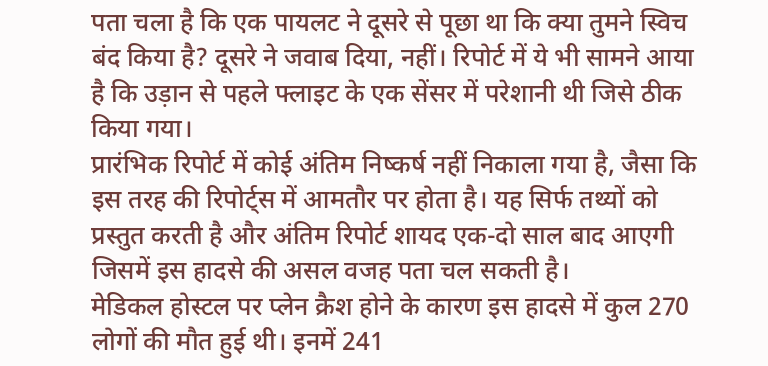पता चला है कि एक पायलट ने दूसरे से पूछा था कि क्या तुमने स्विच बंद किया है? दूसरे ने जवाब दिया, नहीं। रिपोर्ट में ये भी सामने आया है कि उड़ान से पहले फ्लाइट के एक सेंसर में परेशानी थी जिसे ठीक किया गया।
प्रारंभिक रिपोर्ट में कोई अंतिम निष्कर्ष नहीं निकाला गया है, जैसा कि इस तरह की रिपोर्ट्स में आमतौर पर होता है। यह सिर्फ तथ्यों को प्रस्तुत करती है और अंतिम रिपोर्ट शायद एक-दो साल बाद आएगी जिसमें इस हादसे की असल वजह पता चल सकती है।
मेडिकल होस्टल पर प्लेन क्रैश होने के कारण इस हादसे में कुल 270 लोगों की मौत हुई थी। इनमें 241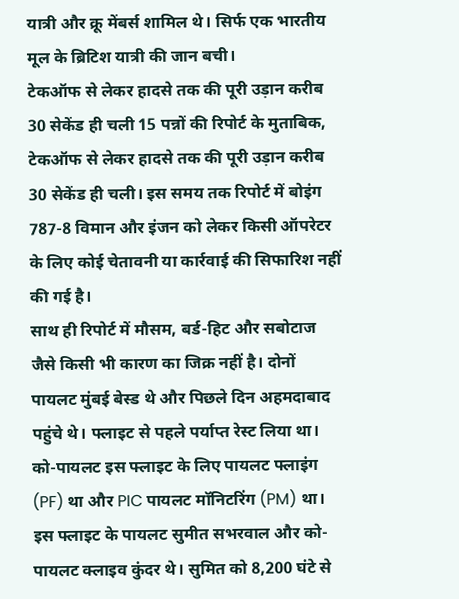यात्री और क्रू मेंबर्स शामिल थे। सिर्फ एक भारतीय मूल के ब्रिटिश यात्री की जान बची।
टेकऑफ से लेकर हादसे तक की पूरी उड़ान करीब 30 सेकेंड ही चली 15 पन्नों की रिपोर्ट के मुताबिक, टेकऑफ से लेकर हादसे तक की पूरी उड़ान करीब 30 सेकेंड ही चली। इस समय तक रिपोर्ट में बोइंग 787-8 विमान और इंजन को लेकर किसी ऑपरेटर के लिए कोई चेतावनी या कार्रवाई की सिफारिश नहीं की गई है।
साथ ही रिपोर्ट में मौसम, बर्ड-हिट और सबोटाज जैसे किसी भी कारण का जिक्र नहीं है। दोनों पायलट मुंबई बेस्ड थे और पिछले दिन अहमदाबाद पहुंचे थे। फ्लाइट से पहले पर्याप्त रेस्ट लिया था। को-पायलट इस फ्लाइट के लिए पायलट फ्लाइंग (PF) था और PIC पायलट मॉनिटरिंग (PM) था।
इस फ्लाइट के पायलट सुमीत सभरवाल और को-पायलट क्लाइव कुंदर थे। सुमित को 8,200 घंटे से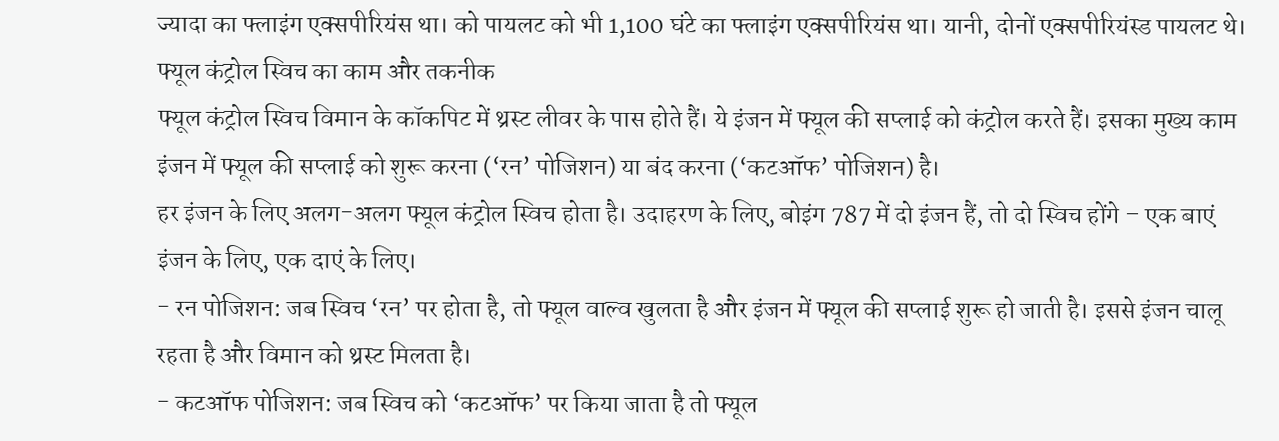ज्यादा का फ्लाइंग एक्सपीरियंस था। को पायलट को भी 1,100 घंटे का फ्लाइंग एक्सपीरियंस था। यानी, दोनों एक्सपीरियंस्ड पायलट थे।
फ्यूल कंट्रोल स्विच का काम और तकनीक
फ्यूल कंट्रोल स्विच विमान के कॉकपिट में थ्रस्ट लीवर के पास होते हैं। ये इंजन में फ्यूल की सप्लाई को कंट्रोल करते हैं। इसका मुख्य काम इंजन में फ्यूल की सप्लाई को शुरू करना (‘रन’ पोजिशन) या बंद करना (‘कटऑफ’ पोजिशन) है।
हर इंजन के लिए अलग-अलग फ्यूल कंट्रोल स्विच होता है। उदाहरण के लिए, बोइंग 787 में दो इंजन हैं, तो दो स्विच होंगे – एक बाएं इंजन के लिए, एक दाएं के लिए।
- रन पोजिशन: जब स्विच ‘रन’ पर होता है, तो फ्यूल वाल्व खुलता है और इंजन में फ्यूल की सप्लाई शुरू हो जाती है। इससे इंजन चालू रहता है और विमान को थ्रस्ट मिलता है।
- कटऑफ पोजिशन: जब स्विच को ‘कटऑफ’ पर किया जाता है तो फ्यूल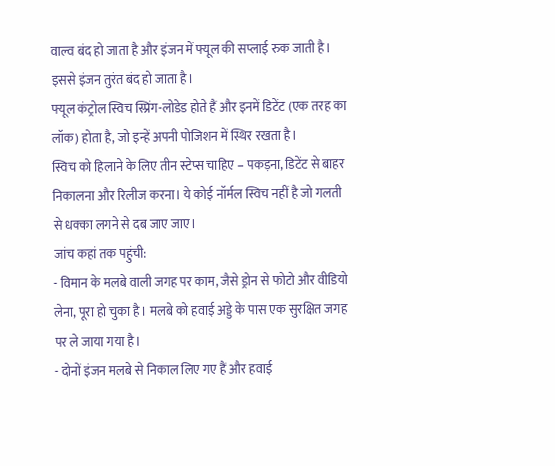वाल्व बंद हो जाता है और इंजन में फ्यूल की सप्लाई रुक जाती है। इससे इंजन तुरंत बंद हो जाता है।
फ्यूल कंट्रोल स्विच स्प्रिंग-लोडेड होते हैं और इनमें डिटेंट (एक तरह का लॉक) होता है, जो इन्हें अपनी पोजिशन में स्थिर रखता है।
स्विच को हिलाने के लिए तीन स्टेप्स चाहिए – पकड़ना, डिटेंट से बाहर निकालना और रिलीज करना। ये कोई नॉर्मल स्विच नहीं है जो गलती से धक्का लगने से दब जाए जाए।
जांच कहां तक पहुंची:
- विमान के मलबे वाली जगह पर काम, जैसे ड्रोन से फोटो और वीडियो लेना, पूरा हो चुका है। मलबे को हवाई अड्डे के पास एक सुरक्षित जगह पर ले जाया गया है।
- दोनों इंजन मलबे से निकाल लिए गए हैं और हवाई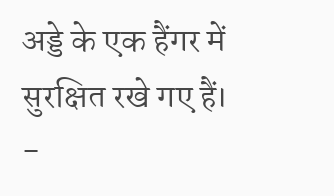अड्डे के एक हैंगर में सुरक्षित रखे गए हैं।
-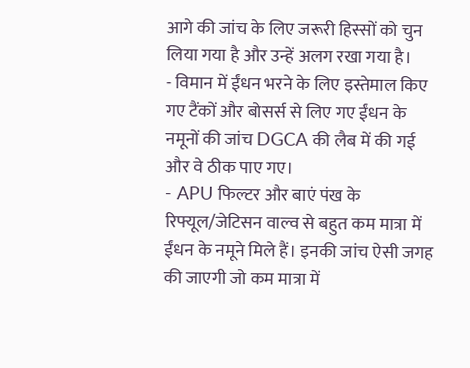आगे की जांच के लिए जरूरी हिस्सों को चुन लिया गया है और उन्हें अलग रखा गया है।
- विमान में ईंधन भरने के लिए इस्तेमाल किए गए टैंकों और बोसर्स से लिए गए ईंधन के नमूनों की जांच DGCA की लैब में की गई और वे ठीक पाए गए।
- APU फिल्टर और बाएं पंख के रिफ्यूल/जेटिसन वाल्व से बहुत कम मात्रा में ईंधन के नमूने मिले हैं। इनकी जांच ऐसी जगह की जाएगी जो कम मात्रा में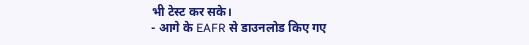भी टेस्ट कर सके।
- आगे के EAFR से डाउनलोड किए गए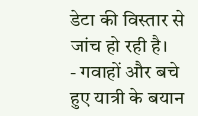डेटा की विस्तार से जांच हो रही है।
- गवाहों और बचे हुए यात्री के बयान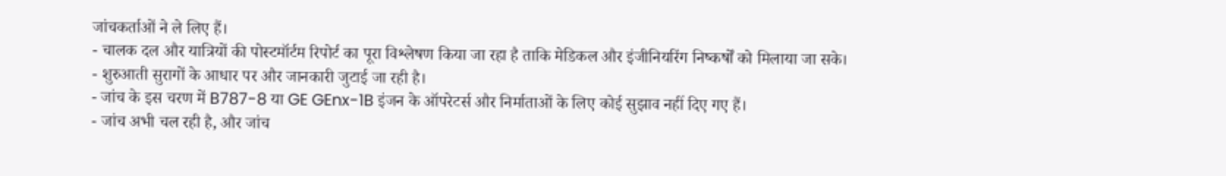जांचकर्ताओं ने ले लिए हैं।
- चालक दल और यात्रियों की पोस्टमॉर्टम रिपोर्ट का पूरा विश्लेषण किया जा रहा है ताकि मेडिकल और इंजीनियरिंग निष्कर्षों को मिलाया जा सके।
- शुरुआती सुरागों के आधार पर और जानकारी जुटाई जा रही है।
- जांच के इस चरण में B787-8 या GE GEnx-1B इंजन के ऑपरेटर्स और निर्माताओं के लिए कोई सुझाव नहीं दिए गए हैं।
- जांच अभी चल रही है, और जांच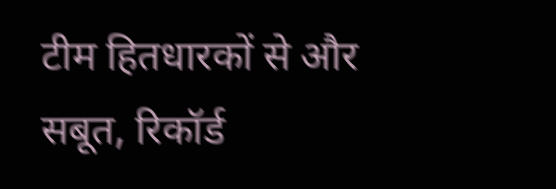टीम हितधारकों से और सबूत, रिकॉर्ड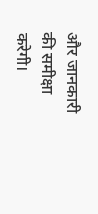और जानकारी की समीक्षा करेगी।